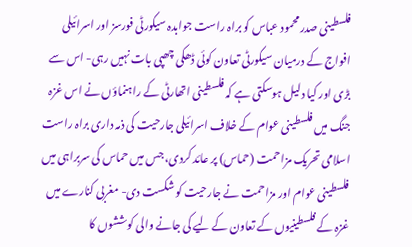فلسطینی صدر محمود عباس کو براہ راست جوابدہ سیکورٹی فورسز اور اسرائیلی افواج کے درمیان سیکورٹی تعاون کوئی ڈھکی چھپی بات نہیں رہی- اس سے بڑی اور کیا دلیل ہوسکتی ہے کہ فلسطینی اتھارٹی کے راہنماؤں نے اس غزہ جنگ میں فلسطینی عوام کے خلاف اسرائیلی جارحیت کی ذمہ داری براہ راست اسلامی تحریک مزاحمت (حماس) پر عائد کردی، جس میں حماس کی سربراہی میں فلسطینی عوام اور مزاحمت نے جارحیت کو شکست دی- مغربی کنارے میں غزہ کے فلسطینیوں کے تعاون کے لیے کی جانے والی کوششوں کا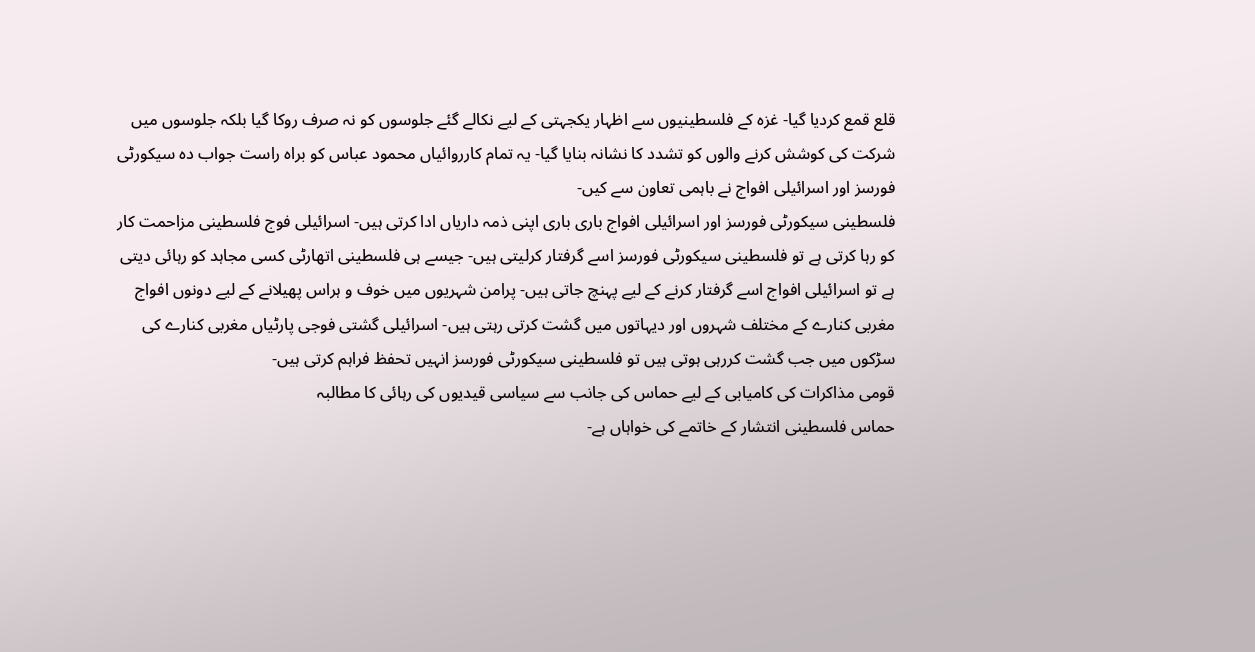قلع قمع کردیا گیا- غزہ کے فلسطینیوں سے اظہار یکجہتی کے لیے نکالے گئے جلوسوں کو نہ صرف روکا گیا بلکہ جلوسوں میں شرکت کی کوشش کرنے والوں کو تشدد کا نشانہ بنایا گیا- یہ تمام کارروائیاں محمود عباس کو براہ راست جواب دہ سیکورٹی فورسز اور اسرائیلی افواج نے باہمی تعاون سے کیں-
فلسطینی سیکورٹی فورسز اور اسرائیلی افواج باری باری اپنی ذمہ داریاں ادا کرتی ہیں- اسرائیلی فوج فلسطینی مزاحمت کار کو رہا کرتی ہے تو فلسطینی سیکورٹی فورسز اسے گرفتار کرلیتی ہیں- جیسے ہی فلسطینی اتھارٹی کسی مجاہد کو رہائی دیتی ہے تو اسرائیلی افواج اسے گرفتار کرنے کے لیے پہنچ جاتی ہیں- پرامن شہریوں میں خوف و ہراس پھیلانے کے لیے دونوں افواج مغربی کنارے کے مختلف شہروں اور دیہاتوں میں گشت کرتی رہتی ہیں- اسرائیلی گشتی فوجی پارٹیاں مغربی کنارے کی سڑکوں میں جب گشت کررہی ہوتی ہیں تو فلسطینی سیکورٹی فورسز انہیں تحفظ فراہم کرتی ہیں-
قومی مذاکرات کی کامیابی کے لیے حماس کی جانب سے سیاسی قیدیوں کی رہائی کا مطالبہ
حماس فلسطینی انتشار کے خاتمے کی خواہاں ہے-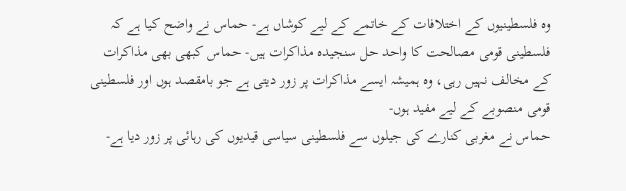وہ فلسطینیوں کے اختلافات کے خاتمے کے لیے کوشاں ہے- حماس نے واضح کیا ہے کہ فلسطینی قومی مصالحت کا واحد حل سنجیدہ مذاکرات ہیں- حماس کبھی بھی مذاکرات کے مخالف نہیں رہی، وہ ہمیشہ ایسے مذاکرات پر زور دیتی ہے جو بامقصد ہوں اور فلسطینی قومی منصوبے کے لیے مفید ہوں-
حماس نے مغربی کنارے کی جیلوں سے فلسطینی سیاسی قیدیوں کی رہائی پر زور دیا ہے-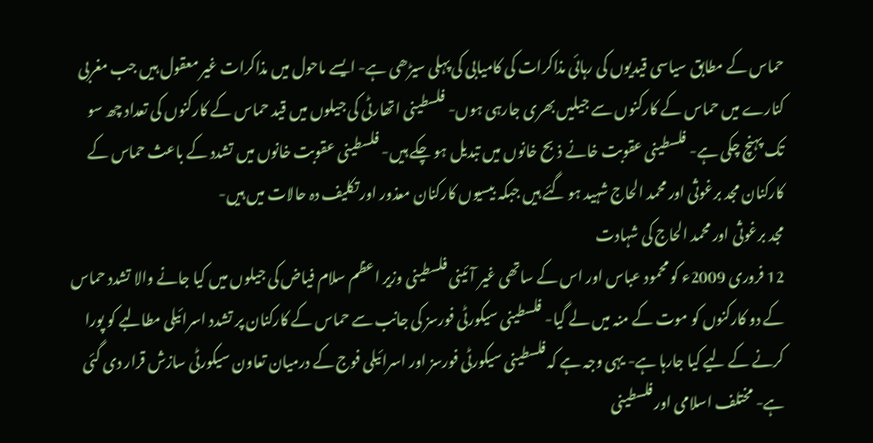حماس کے مطابق سیاسی قیدیوں کی رہائی مذاکرات کی کامیابی کی پہلی سیڑھی ہے- ایسے ماحول میں مذاکرات غیر معقول ہیں جب مغربی کنارے میں حماس کے کارکنوں سے جیلیں بھری جارہی ہوں- فلسطینی اتھارٹی کی جیلوں میں قید حماس کے کارکنوں کی تعداد چھ سو تک پہنچ چکی ہے- فلسطینی عقوبت خانے ذبح خانوں میں تبدیل ہو چکے ہیں- فلسطینی عقوبت خانوں میں تشدد کے باعث حماس کے کارکنان مجد برغوثی اور محمد الحاج شہید ہو گئے ہیں جبکہ بیسیوں کارکنان معذور اور تکلیف دہ حالات میں ہیں-
مجد برغوثی اور محمد الحاج کی شہادت
12 فروری 2009ء کو محمود عباس اور اس کے ساتھی غیر آئینی فلسطینی وزیر اعظم سلام فیاض کی جیلوں میں کیا جانے والا تشدد حماس کے دو کارکنوں کو موت کے منہ میں لے گیا- فلسطینی سیکورٹی فورسز کی جانب سے حماس کے کارکنان پر تشدد اسرائیلی مطالبے کو پورا کرنے کے لیے کیا جارہا ہے- یہی وجہ ہے کہ فلسطینی سیکورٹی فورسز اور اسرائیلی فوج کے درمیان تعاون سیکورٹی سازش قرار دی گئی ہے- مختلف اسلامی اور فلسطینی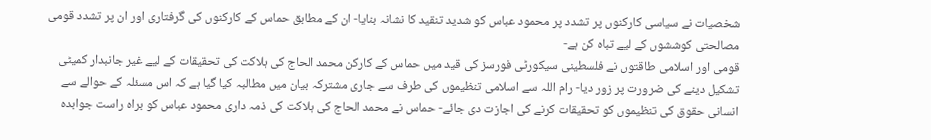شخصیات نے سیاسی کارکنوں پر تشدد پر محمود عباس کو شدید تنقید کا نشانہ بنایا- ان کے مطابق حماس کے کارکنوں کی گرفتاری اور ان پر تشدد قومی مصالحتی کوششوں کے لیے تباہ کن ہے-
قومی اور اسلامی طاقتوں نے فلسطینی سیکورٹی فورسز کی قید میں حماس کے کارکن محمد الحاج کی ہلاکت کی تحقیقات کے لیے غیر جانبدار کمیٹی تشکیل دینے کی ضرورت پر زور دیا- رام اللہ سے اسلامی تنظیموں کی طرف سے جاری مشترکہ بیان میں مطالبہ کیا گیا ہے کہ اس مسئلہ کے حوالے سے انسانی حقوق کی تنظیموں کو تحقیقات کرنے کی اجازت دی جائے- حماس نے محمد الحاج کی ہلاکت کی ذمہ داری محمود عباس کو براہ راست جوابدہ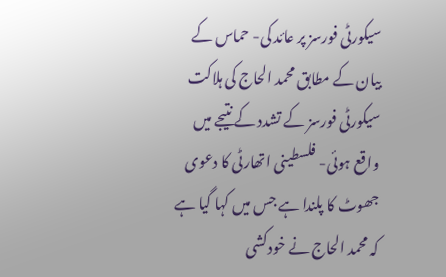سیکورٹی فورسز پر عائد کی- حماس کے بیان کے مطابق محمد الحاج کی ہلاکت سیکورٹی فورسز کے تشدد کے نتیجے میں واقع ہوئی- فلسطینی اتھارٹی کا دعوی جھوٹ کا پلندا ہے جس میں کہا گیا ہے کہ محمد الحاج نے خودکشی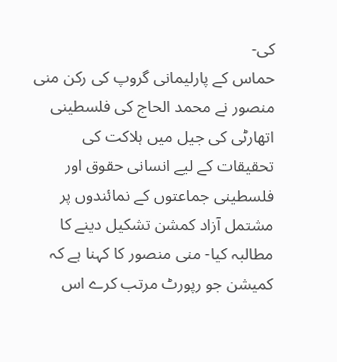کی-
حماس کے پارلیمانی گروپ کی رکن منی منصور نے محمد الحاج کی فلسطینی اتھارٹی کی جیل میں ہلاکت کی تحقیقات کے لیے انسانی حقوق اور فلسطینی جماعتوں کے نمائندوں پر مشتمل آزاد کمشن تشکیل دینے کا مطالبہ کیا- منی منصور کا کہنا ہے کہ کمیشن جو رپورٹ مرتب کرے اس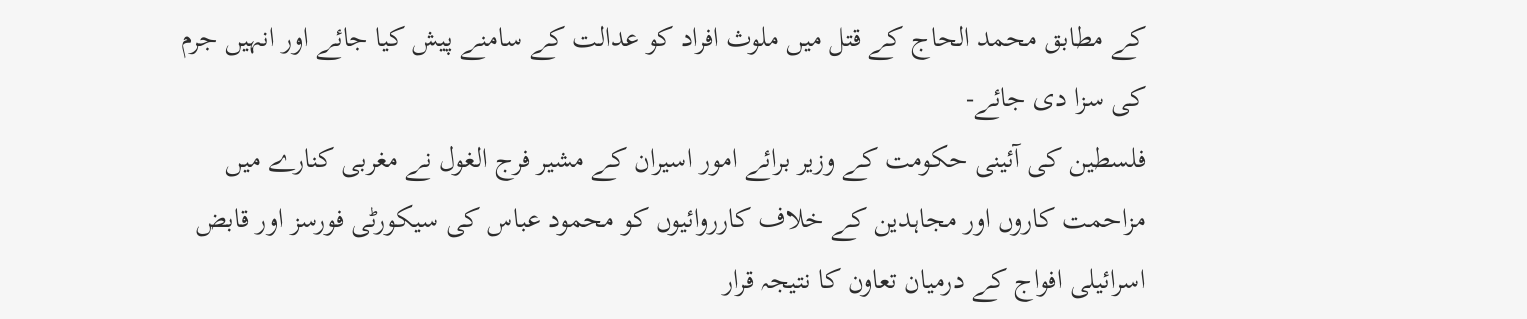کے مطابق محمد الحاج کے قتل میں ملوث افراد کو عدالت کے سامنے پیش کیا جائے اور انہیں جرم کی سزا دی جائے-
فلسطین کی آئینی حکومت کے وزیر برائے امور اسیران کے مشیر فرج الغول نے مغربی کنارے میں مزاحمت کاروں اور مجاہدین کے خلاف کارروائیوں کو محمود عباس کی سیکورٹی فورسز اور قابض اسرائیلی افواج کے درمیان تعاون کا نتیجہ قرار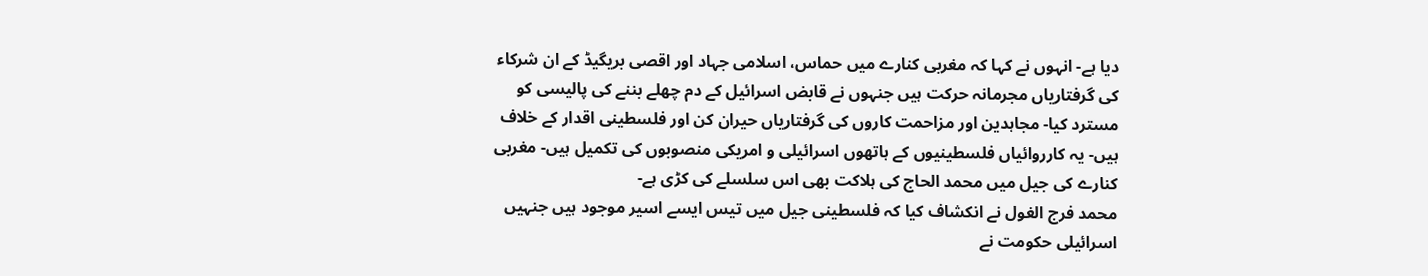دیا ہے- انہوں نے کہا کہ مغربی کنارے میں حماس، اسلامی جہاد اور اقصی بریگیڈ کے ان شرکاء کی گرفتاریاں مجرمانہ حرکت ہیں جنہوں نے قابض اسرائیل کے دم چھلے بننے کی پالیسی کو مسترد کیا- مجاہدین اور مزاحمت کاروں کی گرفتاریاں حیران کن اور فلسطینی اقدار کے خلاف ہیں- یہ کارروائیاں فلسطینیوں کے ہاتھوں اسرائیلی و امریکی منصوبوں کی تکمیل ہیں- مغربی کنارے کی جیل میں محمد الحاج کی ہلاکت بھی اس سلسلے کی کڑی ہے-
محمد فرج الغول نے انکشاف کیا کہ فلسطینی جیل میں تیس ایسے اسیر موجود ہیں جنہیں اسرائیلی حکومت نے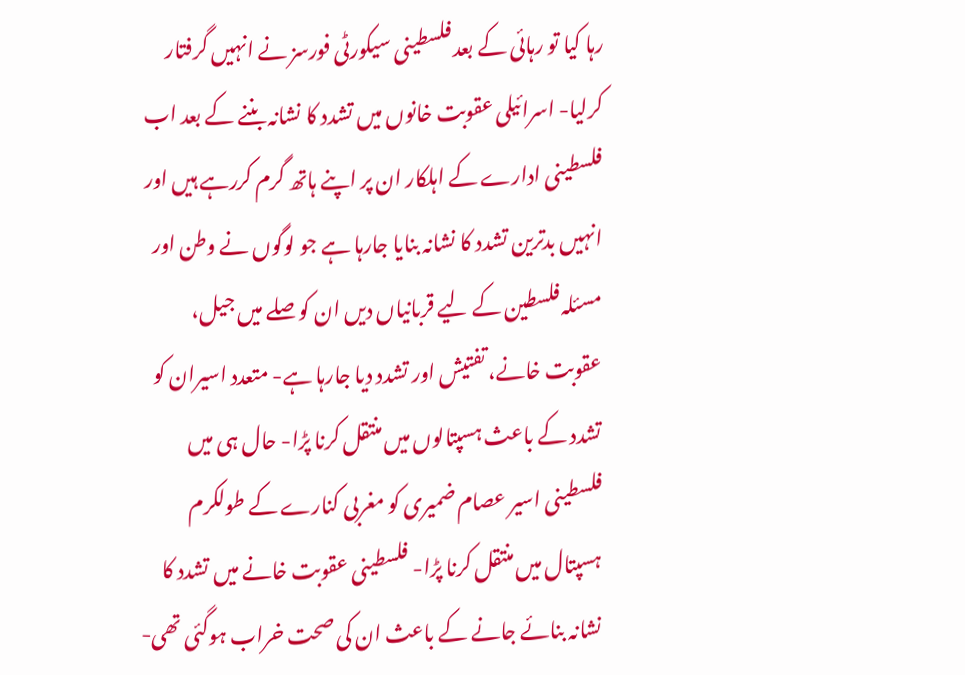رہا کیا تو رہائی کے بعد فلسطینی سیکورٹی فورسز نے انہیں گرفتار کرلیا- اسرائیلی عقوبت خانوں میں تشدد کا نشانہ بننے کے بعد اب فلسطینی ادارے کے اہلکار ان پر اپنے ہاتھ گرم کررہے ہیں اور انہیں بدترین تشدد کا نشانہ بنایا جارہا ہے جو لوگوں نے وطن اور مسئلہ فلسطین کے لیے قربانیاں دیں ان کو صلے میں جیل، عقوبت خانے، تفتیش اور تشدد دیا جارہا ہے- متعدد اسیران کو تشدد کے باعث ہسپتالوں میں منتقل کرنا پڑا- حال ہی میں فلسطینی اسیر عصام ضمیری کو مغربی کنارے کے طولکرم ہسپتال میں منتقل کرنا پڑا- فلسطینی عقوبت خانے میں تشدد کا نشانہ بنائے جانے کے باعث ان کی صحت خراب ہوگئی تھی-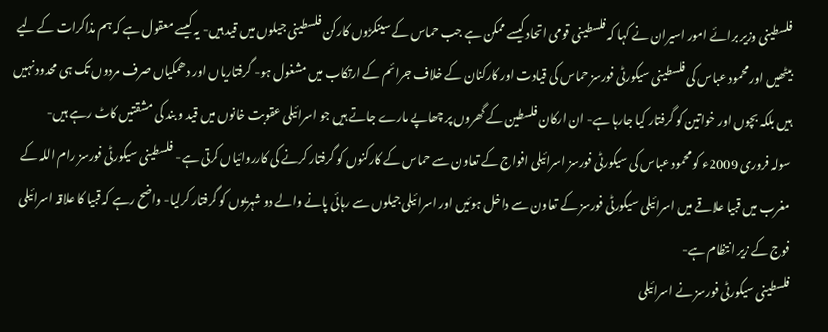فلسطینی وزیر برائے امور اسیران نے کہا کہ فلسطینی قومی اتحاد کیسے ممکن ہے جب حماس کے سینکڑوں کارکن فلسطینی جیلوں میں قید ہیں- یہ کیسے معقول ہے کہ ہم مذاکرات کے لیے بیٹھیں اور محمود عباس کی فلسطینی سیکورٹی فورسز حماس کی قیادت اور کارکنان کے خلاف جرائم کے ارتکاب میں مشغول ہو- گرفتاریاں اور دھمکیاں صرف مردوں تک ہی محدود نہیں ہیں بلکہ بچوں اور خواتین کو گرفتار کیا جارہا ہے- ان ارکان فلسطین کے گھروں پر چھاپے مارے جاتے ہیں جو اسرائیلی عقوبت خانوں میں قید و بند کی مشقتیں کاٹ رہے ہیں-
سولہ فروری 2009ء کو محمود عباس کی سیکورٹی فورسز اسرائیلی افواج کے تعاون سے حماس کے کارکنوں کو گرفتار کرنے کی کارروائیاں کرتی ہے- فلسطینی سیکورٹی فورسز رام اللہ کے مغرب میں قبیا علاقے میں اسرائیلی سیکورٹی فورسز کے تعاون سے داخل ہوئیں اور اسرائیلی جیلوں سے رہائی پانے والے دو شہریوں کو گرفتار کرلیا- واضح رہے کہ قبیا کا علاقہ اسرائیلی فوج کے زیر انتظام ہے-
فلسطینی سیکورٹی فورسز نے اسرائیلی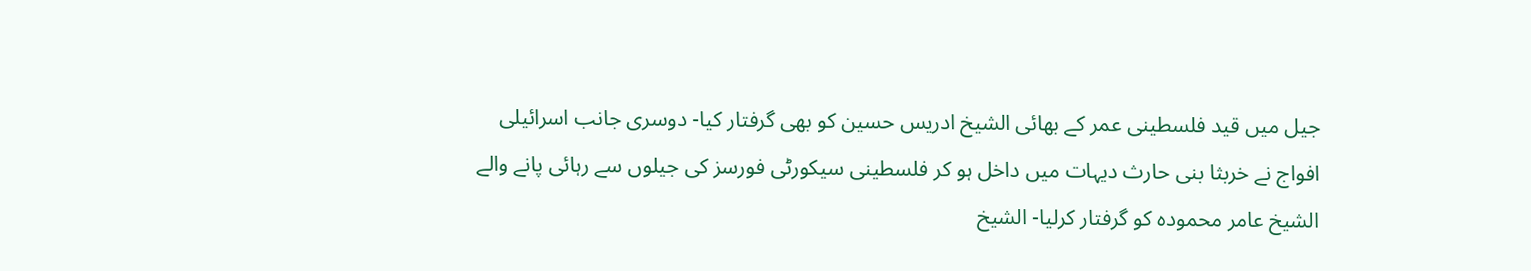جیل میں قید فلسطینی عمر کے بھائی الشیخ ادریس حسین کو بھی گرفتار کیا- دوسری جانب اسرائیلی افواج نے خربثا بنی حارث دیہات میں داخل ہو کر فلسطینی سیکورٹی فورسز کی جیلوں سے رہائی پانے والے الشیخ عامر محمودہ کو گرفتار کرلیا- الشیخ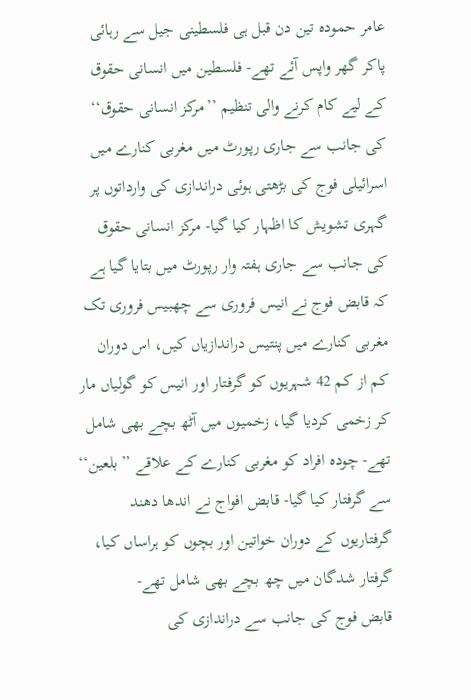عامر حمودہ تین دن قبل ہی فلسطینی جیل سے رہائی پاکر گھر واپس آئے تھے- فلسطین میں انسانی حقوق کے لیے کام کرنے والی تنظیم ’’مرکز انسانی حقوق‘‘ کی جانب سے جاری رپورٹ میں مغربی کنارے میں اسرائیلی فوج کی بڑھتی ہوئی دراندازی کی وارداتوں پر گہری تشویش کا اظہار کیا گیا- مرکز انسانی حقوق کی جانب سے جاری ہفتہ وار رپورٹ میں بتایا گیا ہے کہ قابض فوج نے انیس فروری سے چھبیس فروری تک مغربی کنارے میں پنتیس دراندازیاں کیں، اس دوران کم از کم 42 شہریوں کو گرفتار اور انیس کو گولیاں مار کر زخمی کردیا گیا، زخمیوں میں آٹھ بچے بھی شامل تھے- چودہ افراد کو مغربی کنارے کے علاقے ’’بلعین‘‘ سے گرفتار کیا گیا- قابض افواج نے اندھا دھند گرفتاریوں کے دوران خواتین اور بچوں کو ہراساں کیا، گرفتار شدگان میں چھ بچے بھی شامل تھے-
قابض فوج کی جانب سے دراندازی کی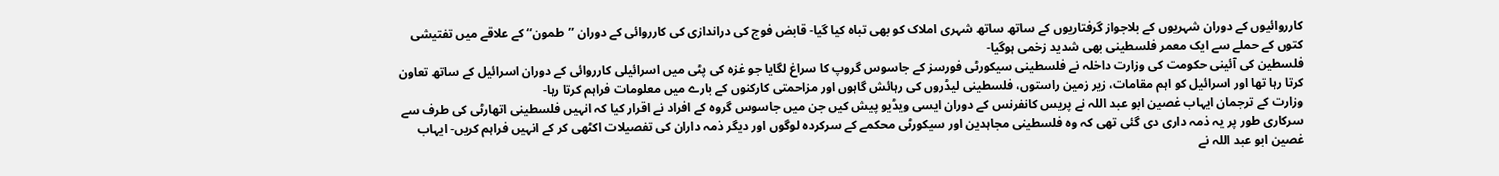کارروائیوں کے دوران شہریوں کے بلاجواز گرفتاریوں کے ساتھ ساتھ شہری املاک کو بھی تباہ کیا گیا- قابض فوج کی دراندازی کی کارروائی کے دوران ’’طمون‘‘ کے علاقے میں تفتیشی کتوں کے حملے سے ایک معمر فلسطینی بھی شدید زخمی ہوگیا-
فلسطین کی آئینی حکومت کی وزارت داخلہ نے فلسطینی سیکورٹی فورسز کے جاسوس گروپ کا سراغ لگایا جو غزہ کی پٹی میں اسرائیلی کارروائی کے دوران اسرائیل کے ساتھ تعاون کرتا رہا تھا اور اسرائیل کو اہم مقامات، زیر زمین راستوں، فلسطینی لیڈروں کی رہائش گاہوں اور مزاحمتی کارکنوں کے بارے میں معلومات فراہم کرتا رہا-
وزارت کے ترجمان ایہاب غصین ابو عبد اللہ نے پریس کانفرنس کے دوران ایسی ویڈیو پیش کیں جن میں جاسوس گروہ کے افراد نے اقرار کیا کہ انہیں فلسطینی اتھارٹی کی طرف سے سرکاری طور پر یہ ذمہ داری دی گئی تھی کہ وہ فلسطینی مجاہدین اور سیکورٹی محکمے کے سرکردہ لوگوں اور دیگر ذمہ داران کی تفصیلات اکٹھی کر کے انہیں فراہم کریں- ایہاب غصین ابو عبد اللہ نے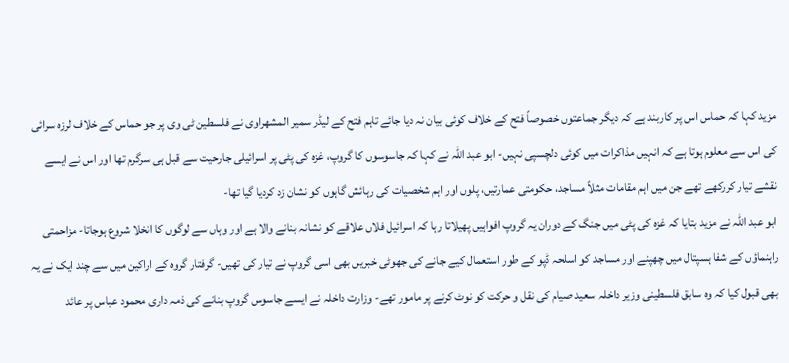مزید کہا کہ حماس اس پر کاربند ہے کہ دیگر جماعتوں خصوصاً فتح کے خلاف کوئی بیان نہ دیا جائے تاہم فتح کے لیڈر سمیر المشھراوی نے فلسطین ٹی وی پر جو حماس کے خلاف لرزہ سرائی کی اس سے معلوم ہوتا ہے کہ انہیں مذاکرات میں کوئی دلچسپی نہیں- ابو عبد اللہ نے کہا کہ جاسوسوں کا گروپ، غزہ کی پٹی پر اسرائیلی جارحیت سے قبل ہی سرگرم تھا اور اس نے ایسے نقشے تیار کررکھے تھے جن میں اہم مقامات مثلاً مساجد، حکومتی عمارتیں، پلوں اور اہم شخصیات کی رہائش گاہوں کو نشان زد کردیا گیا تھا-
ابو عبد اللہ نے مزید بتایا کہ غزہ کی پٹی میں جنگ کے دوران یہ گروپ افواہیں پھیلاتا رہا کہ اسرائیل فلاں علاقے کو نشانہ بنانے والا ہے اور وہاں سے لوگوں کا انخلا شروع ہوجاتا- مزاحمتی راہنماؤں کے شفا ہسپتال میں چھپنے اور مساجد کو اسلحہ ڈپو کے طور استعمال کیے جانے کی جھوٹی خبریں بھی اسی گروپ نے تیار کی تھیں- گرفتار گروہ کے اراکین میں سے چند ایک نے یہ بھی قبول کیا کہ وہ سابق فلسطینی وزیر داخلہ سعید صیام کی نقل و حرکت کو نوٹ کرنے پر مامور تھے- وزارت داخلہ نے ایسے جاسوس گروپ بنانے کی ذمہ داری محمود عباس پر عائد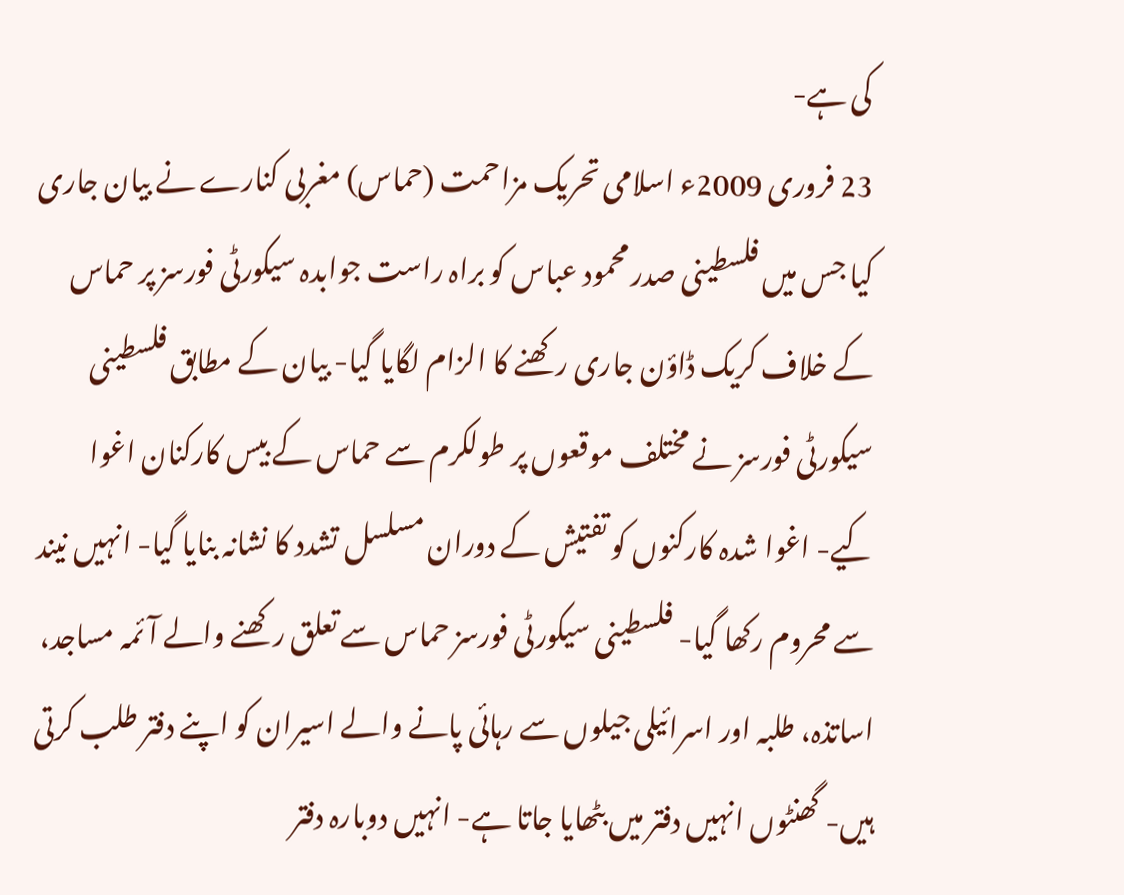کی ہے-
23 فروری 2009ء اسلامی تحریک مزاحمت (حماس) مغربی کنارے نے بیان جاری کیا جس میں فلسطینی صدر محمود عباس کو براہ راست جوابدہ سیکورٹی فورسز پر حماس کے خلاف کریک ڈاؤن جاری رکھنے کا الزام لگایا گیا- بیان کے مطابق فلسطینی سیکورٹی فورسز نے مختلف موقعوں پر طولکرم سے حماس کے بیس کارکنان اغوا کیے- اغوا شدہ کارکنوں کو تفتیش کے دوران مسلسل تشدد کا نشانہ بنایا گیا- انہیں نیند سے محروم رکھا گیا- فلسطینی سیکورٹی فورسز حماس سے تعلق رکھنے والے آئمہ مساجد، اساتذہ، طلبہ اور اسرائیلی جیلوں سے رہائی پانے والے اسیران کو اپنے دفتر طلب کرتی ہیں- گھنٹوں انہیں دفتر میں بٹھایا جاتا ہے- انہیں دوبارہ دفتر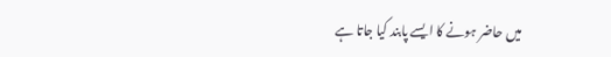میں حاضر ہونے کا ایسے پابند کیا جاتا ہے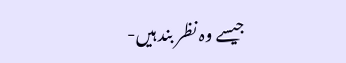جیسے وہ نظر بند ہیں-